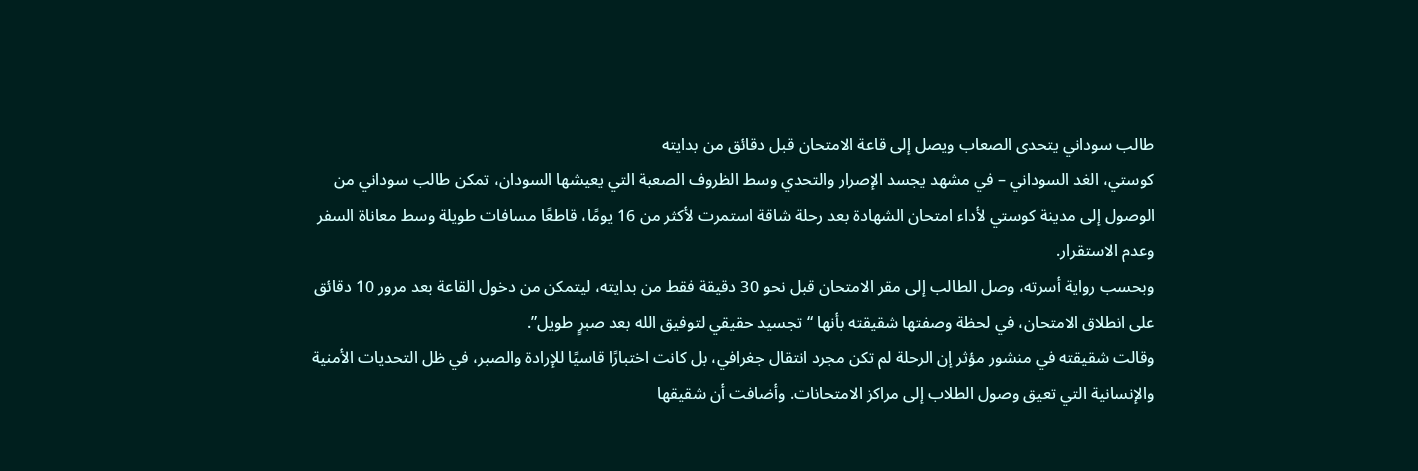طالب سوداني يتحدى الصعاب ويصل إلى قاعة الامتحان قبل دقائق من بدايته
كوستي، الغد السوداني – في مشهد يجسد الإصرار والتحدي وسط الظروف الصعبة التي يعيشها السودان، تمكن طالب سوداني من الوصول إلى مدينة كوستي لأداء امتحان الشهادة بعد رحلة شاقة استمرت لأكثر من 16 يومًا، قاطعًا مسافات طويلة وسط معاناة السفر وعدم الاستقرار.
وبحسب رواية أسرته، وصل الطالب إلى مقر الامتحان قبل نحو 30 دقيقة فقط من بدايته، ليتمكن من دخول القاعة بعد مرور 10 دقائق على انطلاق الامتحان، في لحظة وصفتها شقيقته بأنها “تجسيد حقيقي لتوفيق الله بعد صبرٍ طويل”.
وقالت شقيقته في منشور مؤثر إن الرحلة لم تكن مجرد انتقال جغرافي، بل كانت اختبارًا قاسيًا للإرادة والصبر، في ظل التحديات الأمنية والإنسانية التي تعيق وصول الطلاب إلى مراكز الامتحانات. وأضافت أن شقيقها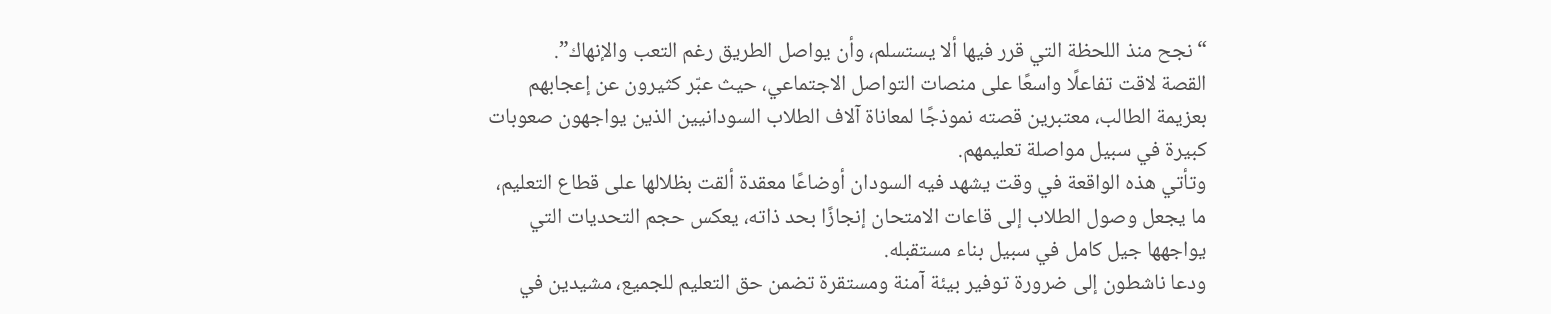“نجح منذ اللحظة التي قرر فيها ألا يستسلم، وأن يواصل الطريق رغم التعب والإنهاك”.
القصة لاقت تفاعلًا واسعًا على منصات التواصل الاجتماعي، حيث عبّر كثيرون عن إعجابهم بعزيمة الطالب، معتبرين قصته نموذجًا لمعاناة آلاف الطلاب السودانيين الذين يواجهون صعوبات كبيرة في سبيل مواصلة تعليمهم.
وتأتي هذه الواقعة في وقت يشهد فيه السودان أوضاعًا معقدة ألقت بظلالها على قطاع التعليم، ما يجعل وصول الطلاب إلى قاعات الامتحان إنجازًا بحد ذاته، يعكس حجم التحديات التي يواجهها جيل كامل في سبيل بناء مستقبله.
ودعا ناشطون إلى ضرورة توفير بيئة آمنة ومستقرة تضمن حق التعليم للجميع، مشيدين في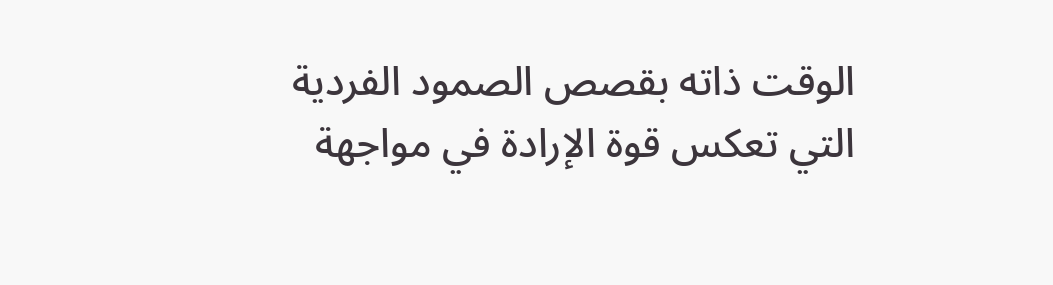الوقت ذاته بقصص الصمود الفردية التي تعكس قوة الإرادة في مواجهة